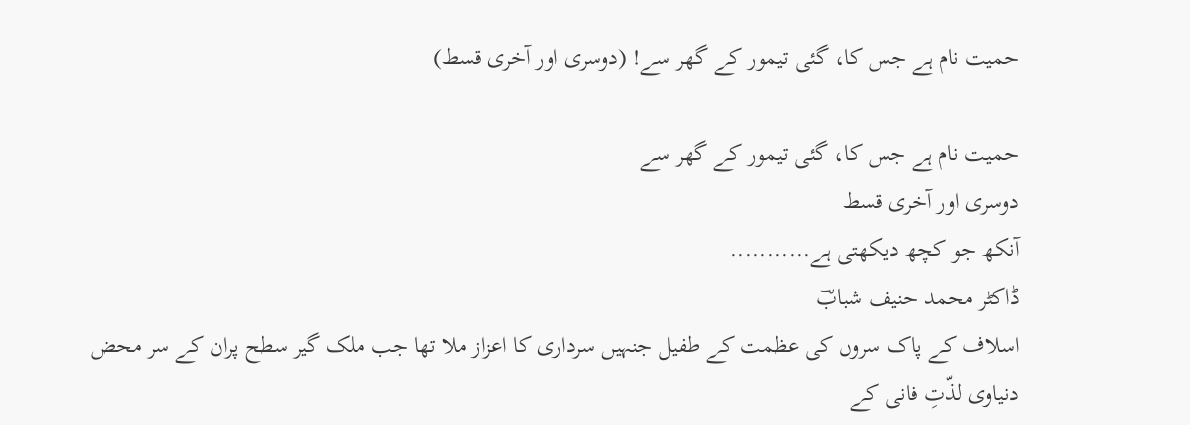حمیت نام ہے جس کا، گئی تیمور کے گھر سے! (دوسری اور آخری قسط)

حمیت نام ہے جس کا، گئی تیمور کے گھر سے
دوسری اور آخری قسط
آنکھ جو کچھ دیکھتی ہے...........
ڈاکٹر محمد حنیف شبابؔ
اسلاف کے پاک سروں کی عظمت کے طفیل جنہیں سرداری کا اعزاز ملا تھا جب ملک گیر سطح پران کے سر محض دنیاوی لذّتِ فانی کے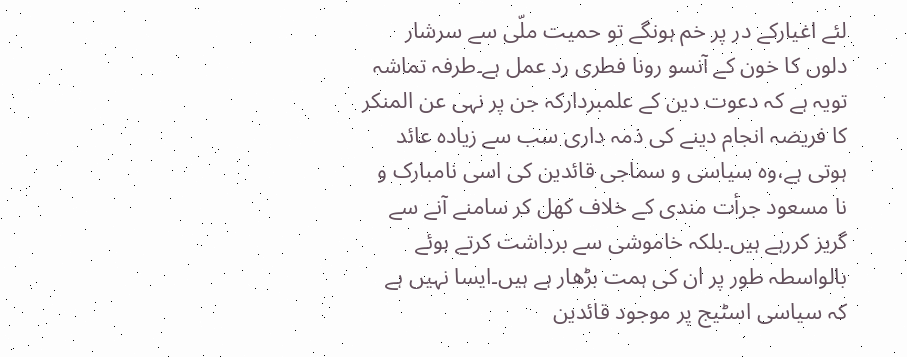لئے اغیارکے در پر خم ہونگے تو حمیت ملّی سے سرشار دلوں کا خون کے آنسو رونا فطری رد عمل ہے۔طرفہ تماشہ تویہ ہے کہ دعوت دین کے علمبردارکہ جن پر نہی عن المنکر کا فریضہ انجام دینے کی ذمہ داری سب سے زیادہ عائد ہوتی ہے،وہ سیاسی و سماجی قائدین کی اسی نامبارک و نا مسعود جرأت مندی کے خلاف کھل کر سامنے آنے سے گریز کررہے ہیں۔بلکہ خاموشی سے برداشت کرتے ہوئے بالواسطہ طور پر ان کی ہمت بڑھار ہے ہیں۔ایسا نہیں ہے کہ سیاسی اسٹیج پر موجود قائدین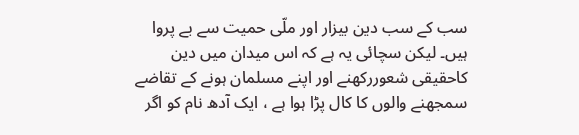سب کے سب دین بیزار اور ملّی حمیت سے بے پروا ہیں۔ لیکن سچائی یہ ہے کہ اس میدان میں دین کاحقیقی شعوررکھنے اور اپنے مسلمان ہونے کے تقاضے سمجھنے والوں کا کال پڑا ہوا ہے ، ایک آدھ نام کو اگر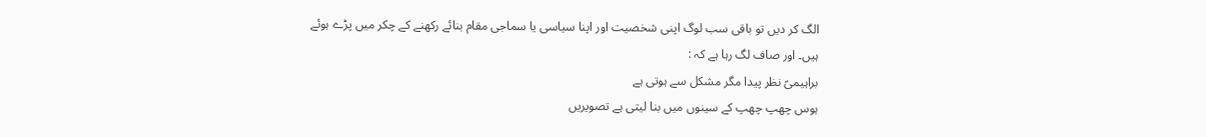الگ کر دیں تو باقی سب لوگ اپنی شخصیت اور اپنا سیاسی یا سماجی مقام بنائے رکھنے کے چکر میں پڑے ہوئے ہیں۔ اور صاف لگ رہا ہے کہ :
براہیمیؑ نظر پیدا مگر مشکل سے ہوتی ہے
ہوس چھپ چھپ کے سینوں میں بنا لیتی ہے تصویریں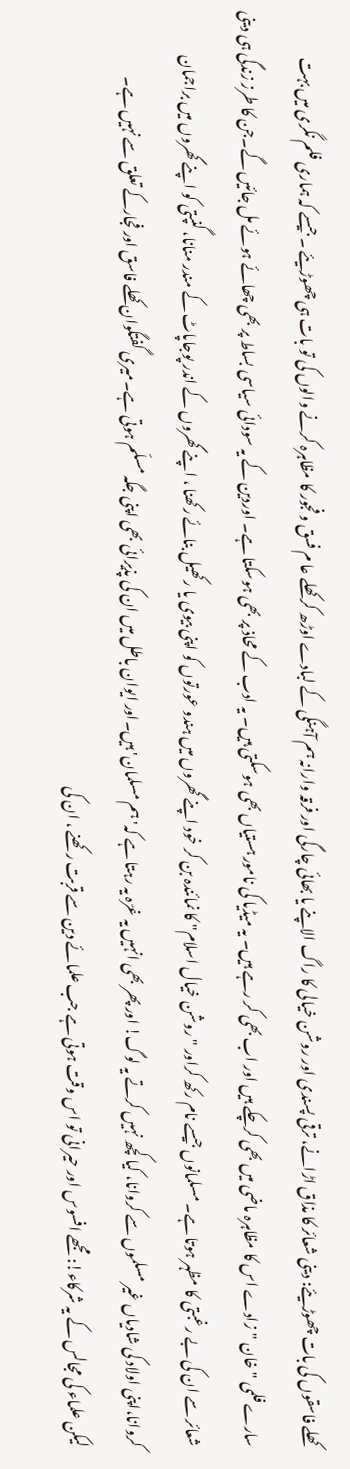کھلے فاسقوں کی بات چھوڑیئے: دینی شعائر کا مذاق اڑانے، ترقی پسندی اور روشن خیالی کا راگ الاپنے یا بھائی چارگی اور فرقہ وارانہ ہم آہنگی کے لبادے اوڑھ کر کھلے عا م فسق و فجور کا مظاہرہ کرنے والوں کی تو بات ہی چھوڑیئے ۔جیسے کہ ہماری فلم نگری میں بہت سارے فلمی "خان "زادے اس کا مظاہرہ ماضی میں بھی کرچکے ہیں اور اب بھی کر رہے ہیں۔ یہ میڈیا کی نامور ہستیاں بھی ہوسکتی ہیں۔ یہ ادب کے محاذ پر بھی ہوسکتا ہے۔ اوردین کے یہ سودائی سیاسی بساط پر بھی چھائے ہوئے مل جائیں گے۔جن کا طرز زندگی ہی دینی شعائر سے ان کی بے رغبتی کا مظہر ہوتا ہے۔ مسلمانوں جیسے نام رکھ کراور "روشن خیال اسلام" کا نمائندہ بن کر خود اپنے گھروں میں ہندو عورتوں کو اپنی بیوی یا رکھیل بنائے رکھنا ، اپنے گھروں کے اندر پوجاپاٹ کے مندر منانا، گنپتی کو اپنے گھروں میں براجمان کروانا،اپنی اولاد کی شادیاں غیر مسلموں سے کروانا، کیا کچھ نہیں کرتے یہ لوگ! اور پھر بھی انہیں یہ غرّہ یہ رہتا ہے کہ' ہم مسلمان' ہیں۔اور ایوان باطل میں ان کی پذیرائی بھی اپنی جگہ مسلّم ہوتی ہے۔میری گفتگوان کھلے فاسق اور فجارکے تعلق سے نہیں ہے۔
لیکن علماء کی مجالس کے یہ شرکاء!: مجھے افسوس اور حیرانی تو اس وقت ہوتی ہے جب علمائے دین سے قربت رکھنے ، ان کی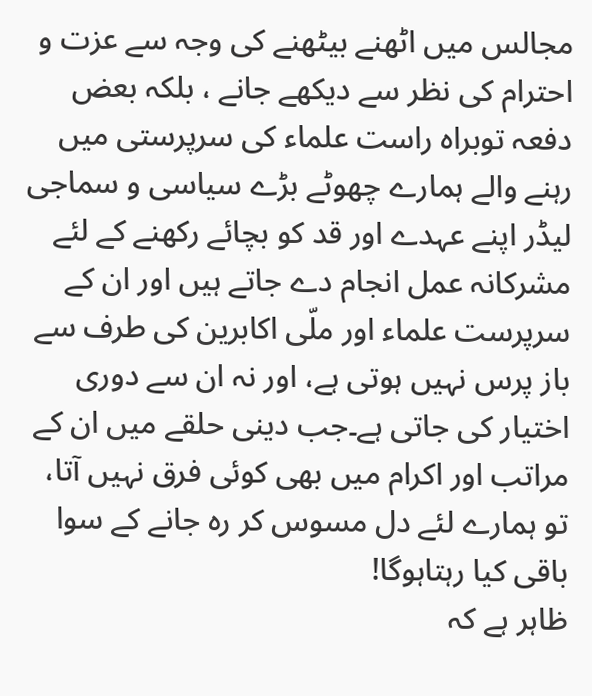مجالس میں اٹھنے بیٹھنے کی وجہ سے عزت و احترام کی نظر سے دیکھے جانے ، بلکہ بعض دفعہ توبراہ راست علماء کی سرپرستی میں رہنے والے ہمارے چھوٹے بڑے سیاسی و سماجی لیڈر اپنے عہدے اور قد کو بچائے رکھنے کے لئے مشرکانہ عمل انجام دے جاتے ہیں اور ان کے سرپرست علماء اور ملّی اکابرین کی طرف سے باز پرس نہیں ہوتی ہے، اور نہ ان سے دوری اختیار کی جاتی ہے۔جب دینی حلقے میں ان کے مراتب اور اکرام میں بھی کوئی فرق نہیں آتا، تو ہمارے لئے دل مسوس کر رہ جانے کے سوا باقی کیا رہتاہوگا!
ظاہر ہے کہ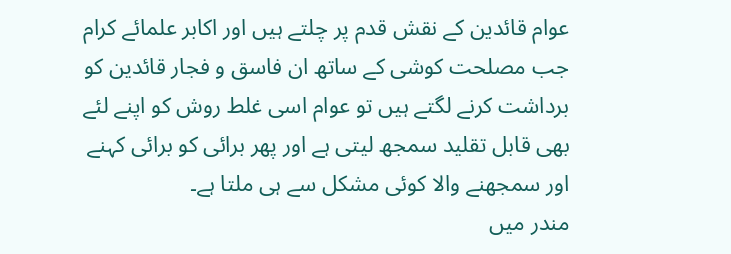عوام قائدین کے نقش قدم پر چلتے ہیں اور اکابر علمائے کرام جب مصلحت کوشی کے ساتھ ان فاسق و فجار قائدین کو برداشت کرنے لگتے ہیں تو عوام اسی غلط روش کو اپنے لئے بھی قابل تقلید سمجھ لیتی ہے اور پھر برائی کو برائی کہنے اور سمجھنے والا کوئی مشکل سے ہی ملتا ہے۔
مندر میں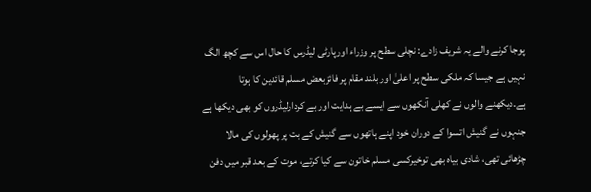پوجا کرنے والے یہ شریف زادے: نچلی سطح پر وزراء اورپارٹی لیڈرس کا حال اس سے کچھ الگ نہیں ہے جیسا کہ ملکی سطح پر اعلیٰ اور بلند مقام پر فائزبعض مسلم قائدین کا ہوتا ہے۔دیکھنے والوں نے کھلی آنکھوں سے ایسے بے ہدایت اور بے کردارلیڈروں کو بھی دیکھا ہے جنہوں نے گنیش اتسوا کے دوران خود اپنے ہاتھوں سے گنیش کے بت پر پھولوں کی مالا چڑھائی تھی، شادی بیاہ بھی توخیرکسی مسلم خاتون سے کیا کرتے، موت کے بعد قبر میں دفن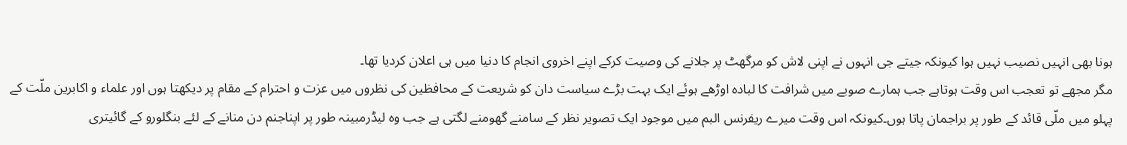ہونا بھی انہیں نصیب نہیں ہوا کیونکہ جیتے جی انہوں نے اپنی لاش کو مرگھٹ پر جلانے کی وصیت کرکے اپنے اخروی انجام کا دنیا میں ہی اعلان کردیا تھا۔
مگر مجھے تو تعجب اس وقت ہوتاہے جب ہمارے صوبے میں شرافت کا لبادہ اوڑھے ہوئے ایک بہت بڑے سیاست دان کو شریعت کے محافظین کی نظروں میں عزت و احترام کے مقام پر دیکھتا ہوں اور علماء و اکابرین ملّت کے پہلو میں ملّی قائد کے طور پر براجمان پاتا ہوں۔کیونکہ اس وقت میرے ریفرنس البم میں موجود ایک تصویر نظر کے سامنے گھومنے لگتی ہے جب وہ لیڈرمبینہ طور پر اپناجنم دن منانے کے لئے بنگلورو کے گائیتری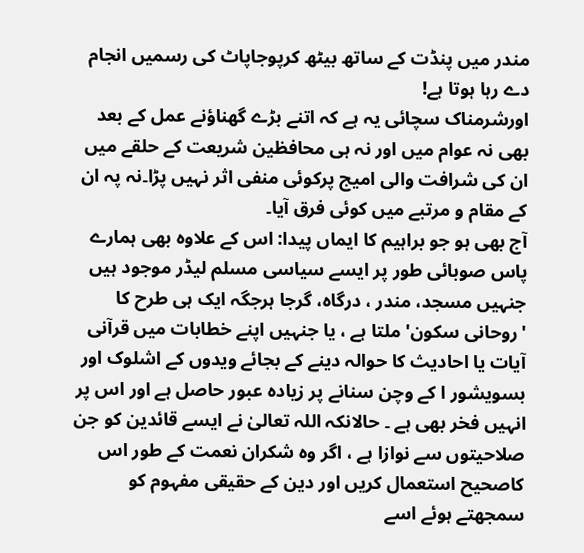مندر میں پنڈت کے ساتھ بیٹھ کرپوجاپاٹ کی رسمیں انجام دے رہا ہوتا ہے!
اورشرمناک سچائی یہ ہے کہ اتنے بڑے گھناؤنے عمل کے بعد بھی نہ عوام میں اور نہ ہی محافظین شریعت کے حلقے میں ان کی شرافت والی امیج پرکوئی منفی اثر نہیں پڑا۔نہ پہ ان کے مقام و مرتبے میں کوئی فرق آیا۔
آج بھی ہو جو براہیم کا ایماں پیدا: اس کے علاوہ بھی ہمارے پاس صوبائی طور پر ایسے سیاسی مسلم لیڈر موجود ہیں جنہیں مسجد، مندر ، درگاہ، گرجا ہرجگہ ایک ہی طرح کا 'روحانی سکون' ملتا ہے ، یا جنہیں اپنے خطابات میں قرآنی آیات یا احادیث کا حوالہ دینے کے بجائے ویدوں کے اشلوک اور بسویشور ا کے وچن سنانے پر زیادہ عبور حاصل ہے اور اس پر انہیں فخر بھی ہے ۔ حالانکہ اللہ تعالیٰ نے ایسے قائدین کو جن صلاحیتوں سے نوازا ہے ، اگر وہ شکران نعمت کے طور اس کاصحیح استعمال کریں اور دین کے حقیقی مفہوم کو سمجھتے ہوئے اسے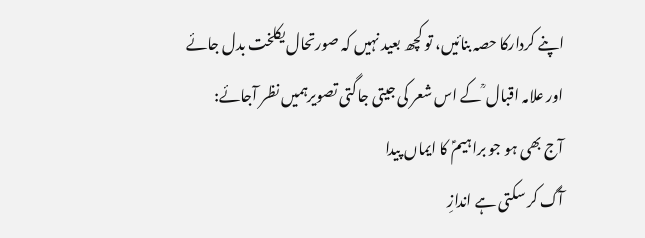اپنے کردارکا حصہ بنائیں، تو کچھ بعید نہیں کہ صورتحال یکلخت بدل جائے اور علامہ اقبال ؒ کے اس شعر کی جیتی جاگتی تصویرہمیں نظر آجائے:
آج بھی ہو جو براہیمؑ کا ایماں پیدا
آگ کر سکتی ہے اندازِ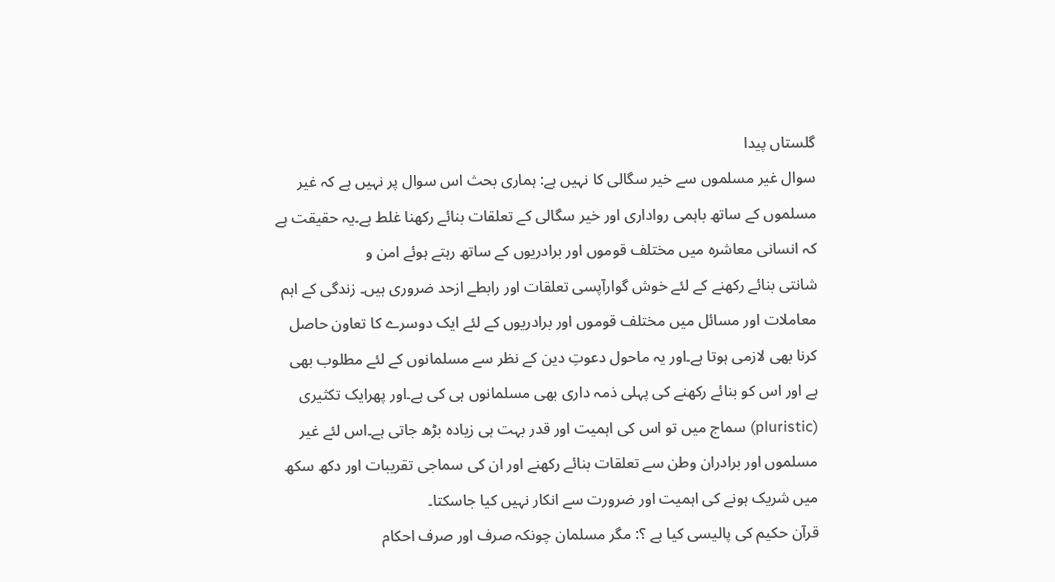گلستاں پیدا
سوال غیر مسلموں سے خیر سگالی کا نہیں ہے: ہماری بحث اس سوال پر نہیں ہے کہ غیر مسلموں کے ساتھ باہمی رواداری اور خیر سگالی کے تعلقات بنائے رکھنا غلط ہے۔یہ حقیقت ہے کہ انسانی معاشرہ میں مختلف قوموں اور برادریوں کے ساتھ رہتے ہوئے امن و
شانتی بنائے رکھنے کے لئے خوش گوارآپسی تعلقات اور رابطے ازحد ضروری ہیں۔ زندگی کے اہم معاملات اور مسائل میں مختلف قوموں اور برادریوں کے لئے ایک دوسرے کا تعاون حاصل کرنا بھی لازمی ہوتا ہے۔اور یہ ماحول دعوتِ دین کے نظر سے مسلمانوں کے لئے مطلوب بھی ہے اور اس کو بنائے رکھنے کی پہلی ذمہ داری بھی مسلمانوں ہی کی ہے۔اور پھرایک تکثیری (pluristic) سماج میں تو اس کی اہمیت اور قدر بہت ہی زیادہ بڑھ جاتی ہے۔اس لئے غیر مسلموں اور برادران وطن سے تعلقات بنائے رکھنے اور ان کی سماجی تقریبات اور دکھ سکھ میں شریک ہونے کی اہمیت اور ضرورت سے انکار نہیں کیا جاسکتا۔
قرآن حکیم کی پالیسی کیا ہے ؟: مگر مسلمان چونکہ صرف اور صرف احکام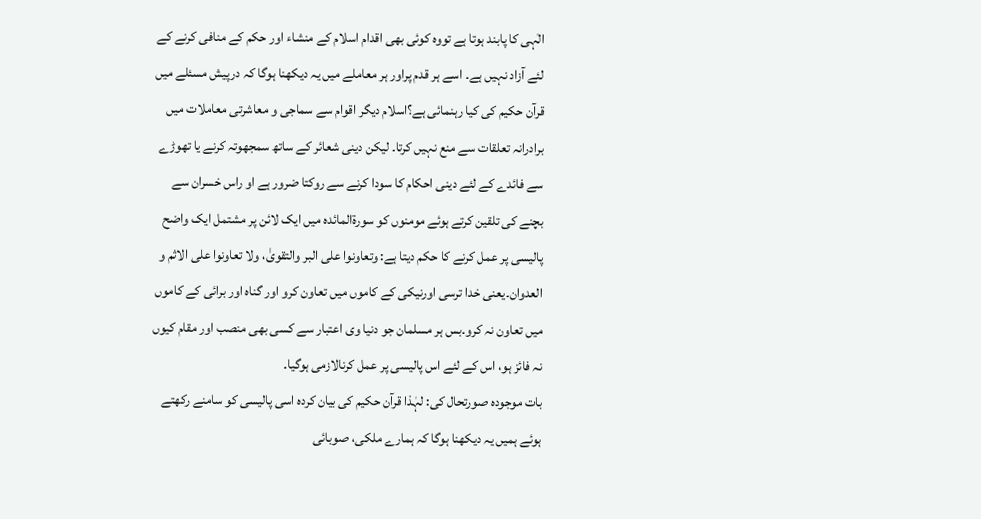الٰہی کا پابند ہوتا ہے تووہ کوئی بھی اقدام اسلام کے منشاء اور حکم کے منافی کرنے کے لئے آزاد نہیں ہے۔ اسے ہر قدم پراور ہر معاملے میں یہ دیکھنا ہوگا کہ درپیش مسئلے میں قرآن حکیم کی کیا رہنمائی ہے؟اسلام دیگر اقوام سے سماجی و معاشرتی معاملات میں برادرانہ تعلقات سے منع نہیں کرتا۔ لیکن دینی شعائر کے ساتھ سمجھوتہ کرنے یا تھوڑے سے فائدے کے لئے دینی احکام کا سودا کرنے سے روکتا ضرور ہے او راس خسران سے بچنے کی تلقین کرتے ہوئے مومنوں کو سورۃالمائدہ میں ایک لائن پر مشتمل ایک واضح پالیسی پر عمل کرنے کا حکم دیتا ہے: وتعاونوا علی البر والتقویٰ، ولا تعاونوا علی الاثم و العدوان۔یعنی خدا ترسی اورنیکی کے کاموں میں تعاون کرو اور گناہ اور برائی کے کاموں میں تعاون نہ کرو۔بس ہر مسلمان جو دنیا وی اعتبار سے کسی بھی منصب اور مقام کیوں نہ فائز ہو، اس کے لئے اس پالیسی پر عمل کرنالازمی ہوگیا۔
بات موجودہ صورتحال کی: لہٰذا قرآن حکیم کی بیان کردہ اسی پالیسی کو سامنے رکھتے ہوئے ہمیں یہ دیکھنا ہوگا کہ ہمارے ملکی، صوبائی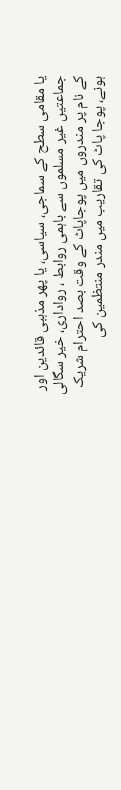یا مقامی سطح کے سماجی، سیاسی، یا پھر مذہبی قائدین اور جماعتیں غیر مسلموں سے باہمی روابط ، رواداری، خیر سگالی کے نام پر مندروں میں پوجاپاٹ کے وقت بصد احترام شریک ہونے، پوجا پاٹ کی تقاریب میں مندر منتظمین کی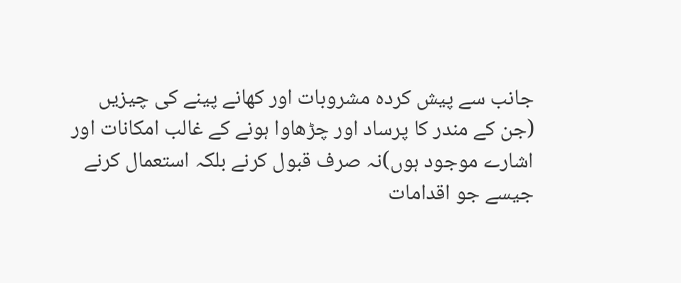جانب سے پیش کردہ مشروبات اور کھانے پینے کی چیزیں (جن کے مندر کا پرساد اور چڑھاوا ہونے کے غالب امکانات اور اشارے موجود ہوں)نہ صرف قبول کرنے بلکہ استعمال کرنے جیسے جو اقدامات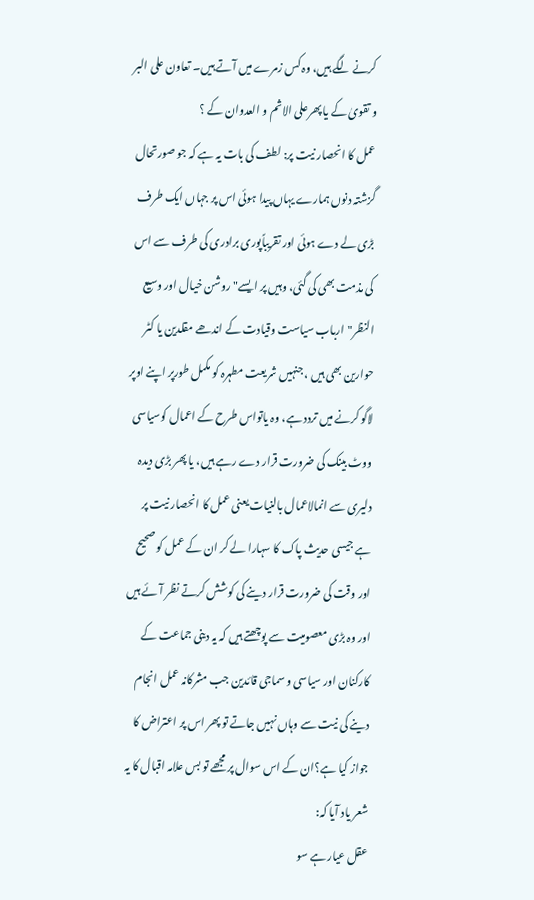کرنے لگے ہیں، وہ کس زمرے میں آتے ہیں۔ تعاون علی البر و تقویٰ کے یا پھرعلی الاثم و العدوان کے ؟
عمل کا انحصار نیت پر: لطف کی بات یہ ہے کہ جو صورتحال گزشتہ دنوں ہمارے یہاں پیدا ہوئی اس پر جہاں ایک طرف بڑی لے دے ہوئی اور تقریباًپوری برادری کی طرف سے اس کی مذمت بھی کی گئی، وہیں پر ایسے" روشن خیال اور وسیع النظر"ارباب سیاست وقیادت کے اندھے مقلدین یا کٹر حوارین بھی ہیں ، جنہیں شریعت مطہرہ کو مکمل طورپر اپنے اوپر لاگو کرنے میں تردد ہے، وہ یاتواس طرح کے اعمال کوسیاسی ووٹ بینک کی ضرورت قرار دے رہے ہیں، یا پھر بڑی دیدہ دلیری سے انمالاعمال بالنیات یعنی عمل کا انحصار نیت پر ہے جیسی حدیث پاک کا سہارا لے کر ان کے عمل کو صحیح اور وقت کی ضرورت قرار دینے کی کوشش کرتے نظر آئے ہیں اور وہ بڑی معصومیت سے پوچھتے ہیں کہ یہ دینی جماعت کے کارکنان اور سیاسی و سماجی قائدین جب مشرکانہ عمل انجام دینے کی نیت سے وہاں نہیں جاتے تو پھر اس پر اعتراض کا جواز کیا ہے؟ان کے اس سوال پر مجھے تو بس علامہ اقبال کا یہ شعر یاد آیا کہ:
عقل عیار ہے سو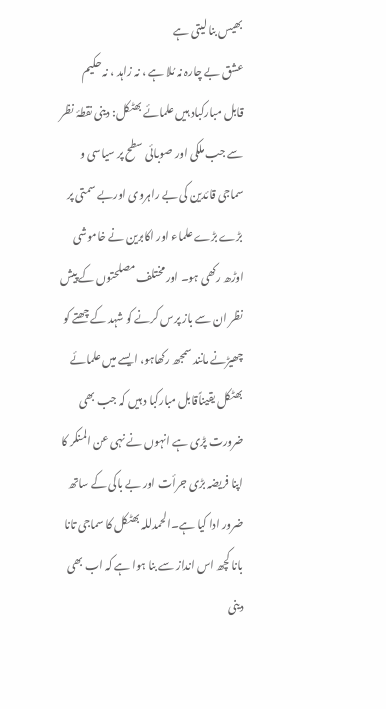بھیس بنا لیتی ہے
عشق بے چارہ نہ مُلا ہے ، نہ زاہد ، نہ حکیم
قابل مبارکباد ہیں علمائے بھٹکل: دینی نقطۂ نظر سے جب ملکی اور صوبائی سطح پر سیاسی و سماجی قائدین کی بے راہروی اوربے سمتی پر بڑے بڑے علماء اور اکابرین نے خاموشی اوڑھ رکھی ہو۔ اور مختلف مصلحتوں کے پیش نظر ان سے باز پرس کرنے کو شہد کے چھتے کو چھیڑنے مانند سمجھ رکھاہو، ایسے میں علمائے بھٹکل یقیناًقابل مبارکبا د ہیں کہ جب بھی ضرورت پڑی ہے انہوں نے نہی عن المنکر کا اپنا فریضہ بڑی جرأت اور بے باکی کے ساتھ ضرور ادا کیا ہے۔الحمدللہ بھٹکل کا سماجی تانا بانا کچھ اس انداز سے بنا ہوا ہے کہ اب بھی دینی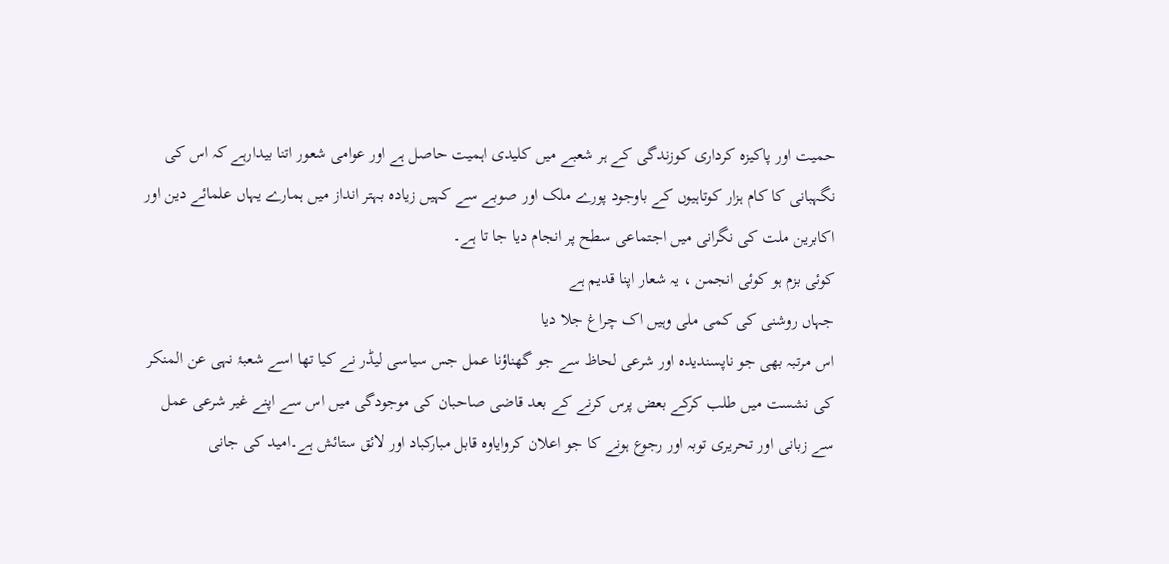حمیت اور پاکیزہ کرداری کوزندگی کے ہر شعبے میں کلیدی اہمیت حاصل ہے اور عوامی شعور اتنا بیدارہے کہ اس کی نگہبانی کا کام ہزار کوتاہیوں کے باوجود پورے ملک اور صوبے سے کہیں زیادہ بہتر انداز میں ہمارے یہاں علمائے دین اور اکابرین ملت کی نگرانی میں اجتماعی سطح پر انجام دیا جا تا ہے۔
کوئی بزم ہو کوئی انجمن ، یہ شعار اپنا قدیم ہے
جہاں روشنی کی کمی ملی وہیں اک چراغ جلا دیا
اس مرتبہ بھی جو ناپسندیدہ اور شرعی لحاظ سے جو گھناؤنا عمل جس سیاسی لیڈر نے کیا تھا اسے شعبۂ نہی عن المنکر کی نشست میں طلب کرکے بعض پرس کرنے کے بعد قاضی صاحبان کی موجودگی میں اس سے اپنے غیر شرعی عمل سے زبانی اور تحریری توبہ اور رجوع ہونے کا جو اعلان کروایاوہ قابل مبارکباد اور لائق ستائش ہے۔امید کی جانی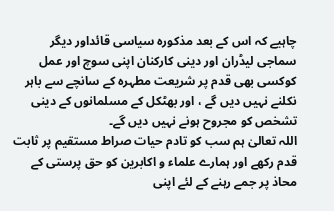چاہیے کہ اس کے بعد مذکورہ سیاسی قائداور دیگر سماجی لیڈران اور دینی کارکنان اپنی سوچ اور عمل کوکسی بھی قدم پر شریعت مطہرہ کے سانچے سے باہر نکلنے نہیں دیں گے ، اور بھٹکل کے مسلمانوں کے دینی تشخص کو مجروح ہونے نہیں دیں گے۔
اللہ تعالیٰ ہم سب کو تادم حیات صراط مستقیم پر ثابت قدم رکھے اور ہمارے علماء و اکابرین کو حق پرستی کے محاذ پر جمے رہنے کے لئے اپنی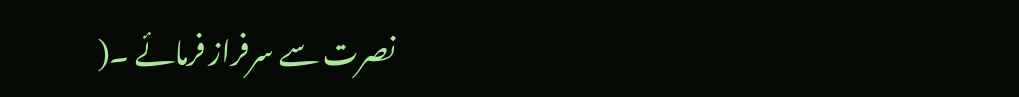نصرت سے سرفراز فرمائے ۔(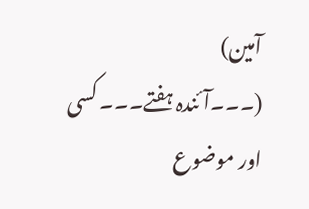آمین)
(۔۔۔آئندہ ہفتے۔۔۔ کسی اور موضوع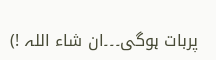پربات ہوگی۔۔۔ان شاء اللہ !)